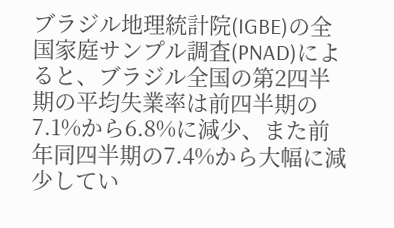ブラジル地理統計院(IGBE)の全国家庭サンプル調査(PNAD)によると、ブラジル全国の第2四半期の平均失業率は前四半期の7.1%から6.8%に減少、また前年同四半期の7.4%から大幅に減少してい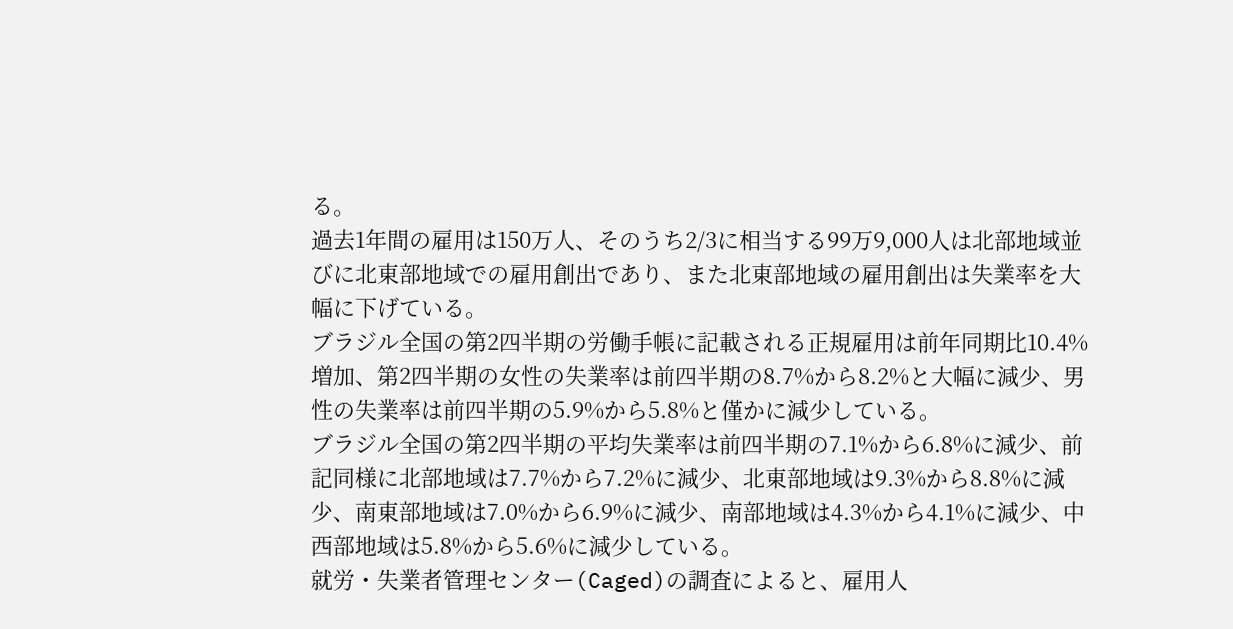る。
過去1年間の雇用は150万人、そのうち2/3に相当する99万9,000人は北部地域並びに北東部地域での雇用創出であり、また北東部地域の雇用創出は失業率を大幅に下げている。
ブラジル全国の第2四半期の労働手帳に記載される正規雇用は前年同期比10.4%増加、第2四半期の女性の失業率は前四半期の8.7%から8.2%と大幅に減少、男性の失業率は前四半期の5.9%から5.8%と僅かに減少している。
ブラジル全国の第2四半期の平均失業率は前四半期の7.1%から6.8%に減少、前記同様に北部地域は7.7%から7.2%に減少、北東部地域は9.3%から8.8%に減少、南東部地域は7.0%から6.9%に減少、南部地域は4.3%から4.1%に減少、中西部地域は5.8%から5.6%に減少している。
就労・失業者管理センター(Caged)の調査によると、雇用人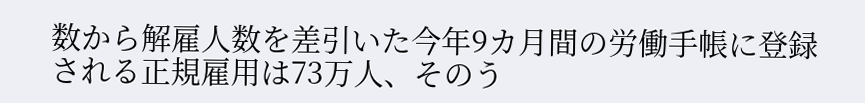数から解雇人数を差引いた今年9カ月間の労働手帳に登録される正規雇用は73万人、そのう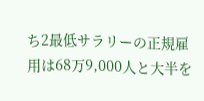ち2最低サラリーの正規雇用は68万9,000人と大半を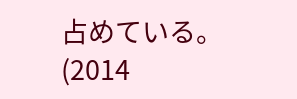占めている。(2014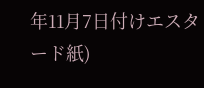年11月7日付けエスタード紙)